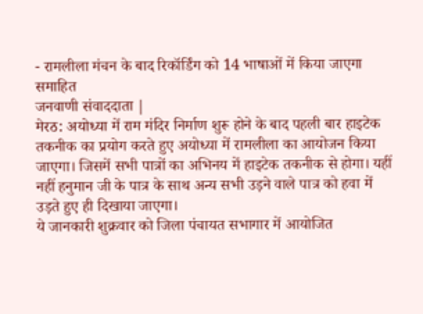- रामलीला मंचन के बाद रिकॉर्डिंग को 14 भाषाओं में किया जाएगा समाहित
जनवाणी संवाददाता |
मेरठ: अयोध्या में राम मंदिर निर्माण शुरू होने के बाद पहली बार हाइटेक तकनीक का प्रयोग करते हुए अयोध्या में रामलीला का आयोजन किया जाएगा। जिसमें सभी पात्रों का अभिनय में हाइटेक तकनीक से होगा। यहीं नहीं हनुमान जी के पात्र के साथ अन्य सभी उड़ने वाले पात्र को हवा में उड़ते हुए ही दिखाया जाएगा।
ये जानकारी शुक्रवार को जिला पंचायत सभागार में आयोजित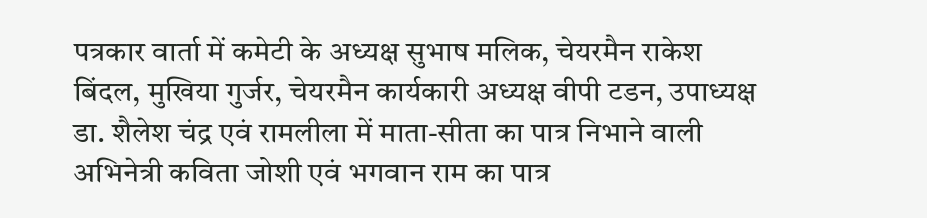पत्रकार वार्ता में कमेटी के अध्यक्ष सुभाष मलिक, चेयरमैन राकेश बिंदल, मुखिया गुर्जर, चेयरमैन कार्यकारी अध्यक्ष वीपी टडन, उपाध्यक्ष डा. शैलेश चंद्र एवं रामलीला में माता-सीता का पात्र निभाने वाली अभिनेत्री कविता जोशी एवं भगवान राम का पात्र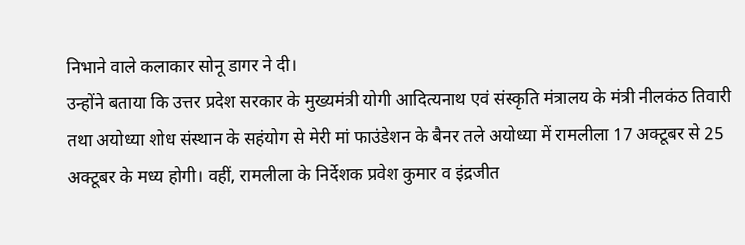निभाने वाले कलाकार सोनू डागर ने दी।
उन्होंने बताया कि उत्तर प्रदेश सरकार के मुख्यमंत्री योगी आदित्यनाथ एवं संस्कृति मंत्रालय के मंत्री नीलकंठ तिवारी तथा अयोध्या शोध संस्थान के सहंयोग से मेरी मां फाउंडेशन के बैनर तले अयोध्या में रामलीला 17 अक्टूबर से 25 अक्टूबर के मध्य होगी। वहीं, रामलीला के निर्देशक प्रवेश कुमार व इंद्रजीत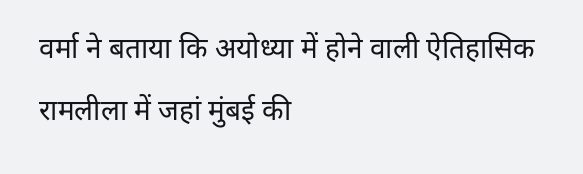वर्मा ने बताया कि अयोध्या में होने वाली ऐतिहासिक रामलीला में जहां मुंबई की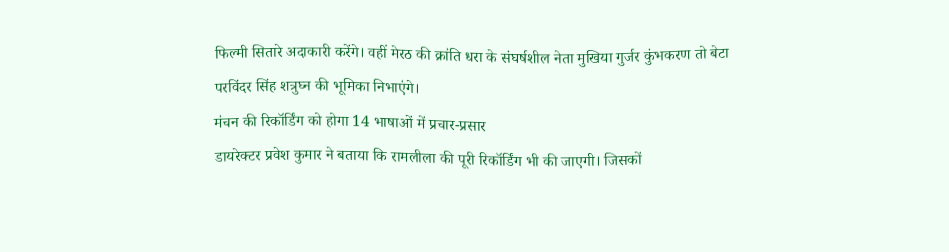फिल्मी सितारे अदाकारी करेंगे। वहीं मेरठ की क्रांति धरा के संघर्षशील नेता मुखिया गुर्जर कुंभकरण तो बेटा परविंदर सिंह शत्रुघ्न की भूमिका निभाएंगे।
मंचन की रिकॉर्डिंग को होगा 14 भाषाओं में प्रचार-प्रसार
डायरेक्टर प्रवेश कुमार ने बताया कि रामलीला की पूरी रिकॉर्डिंग भी की जाएगी। जिसकों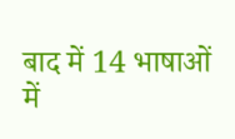बाद में 14 भाषाओं में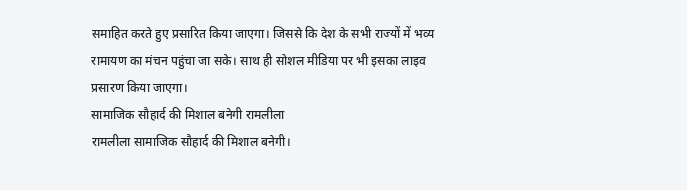समाहित करते हुए प्रसारित किया जाएगा। जिससे कि देश के सभी राज्यों में भव्य रामायण का मंचन पहुंचा जा सके। साथ ही सोशल मीडिया पर भी इसका लाइव प्रसारण किया जाएगा।
सामाजिक सौहार्द की मिशाल बनेगी रामलीला
रामलीला सामाजिक सौहार्द की मिशाल बनेगी।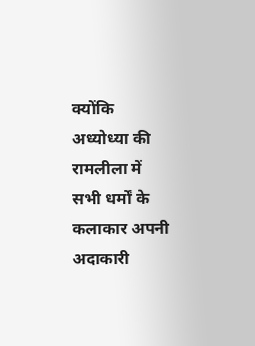क्योंकि अध्योध्या की रामलीला में सभी धर्मों के कलाकार अपनी अदाकारी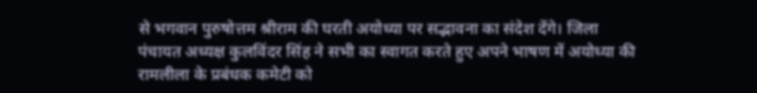से भगवान पुरुषोत्तम श्रीराम की घरती अयोध्या पर सद्भावना का संदेश देंगे। जिला पंचायत अध्यक्ष कुलविंदर सिंह ने सभी का स्वागत करते हुए अपने भाषण में अयोध्या की रामलीला के प्रबंधक कमेटी को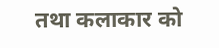तथा कलाकार को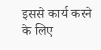इससे कार्य करने के लिए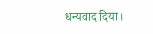धन्यवाद दिया।